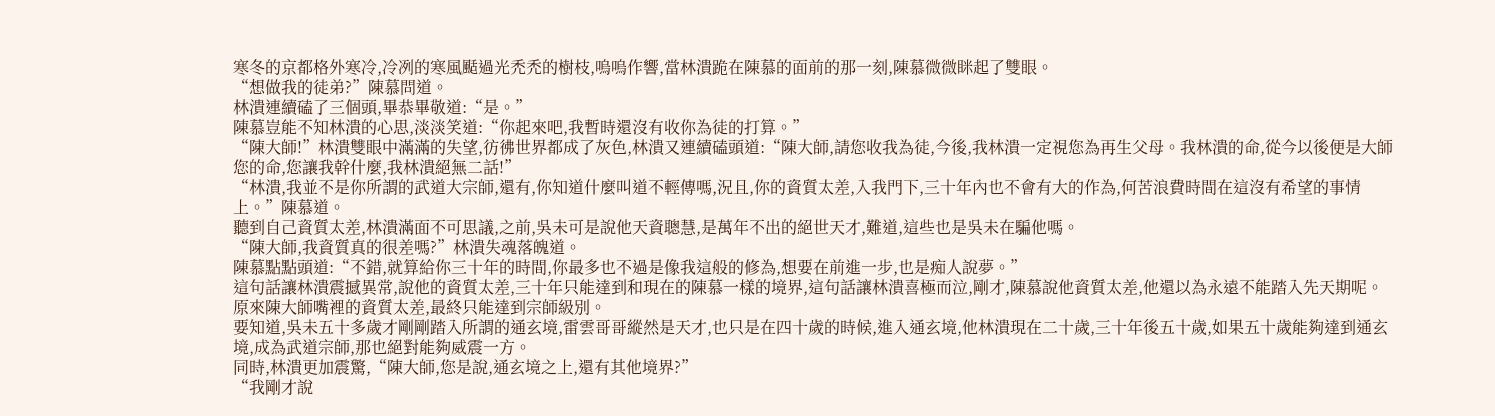寒冬的京都格外寒冷,冷冽的寒風颳過光禿禿的樹枝,嗚嗚作響,當林潰跪在陳慕的面前的那一刻,陳慕微微眯起了雙眼。
“想做我的徒弟?”陳慕問道。
林潰連續磕了三個頭,畢恭畢敬道:“是。”
陳慕豈能不知林潰的心思,淡淡笑道:“你起來吧,我暫時還沒有收你為徒的打算。”
“陳大師!”林潰雙眼中滿滿的失望,彷彿世界都成了灰色,林潰又連續磕頭道:“陳大師,請您收我為徒,今後,我林潰一定視您為再生父母。我林潰的命,從今以後便是大師您的命,您讓我幹什麼,我林潰絕無二話!”
“林潰,我並不是你所謂的武道大宗師,還有,你知道什麼叫道不輕傳嗎,況且,你的資質太差,入我門下,三十年內也不會有大的作為,何苦浪費時間在這沒有希望的事情上。”陳慕道。
聽到自己資質太差,林潰滿面不可思議,之前,吳未可是說他天資聰慧,是萬年不出的絕世天才,難道,這些也是吳未在騙他嗎。
“陳大師,我資質真的很差嗎?”林潰失魂落魄道。
陳慕點點頭道:“不錯,就算給你三十年的時間,你最多也不過是像我這般的修為,想要在前進一步,也是痴人說夢。”
這句話讓林潰震撼異常,說他的資質太差,三十年只能達到和現在的陳慕一樣的境界,這句話讓林潰喜極而泣,剛才,陳慕說他資質太差,他還以為永遠不能踏入先天期呢。
原來陳大師嘴裡的資質太差,最終只能達到宗師級別。
要知道,吳未五十多歲才剛剛踏入所謂的通玄境,雷雲哥哥縱然是天才,也只是在四十歲的時候,進入通玄境,他林潰現在二十歲,三十年後五十歲,如果五十歲能夠達到通玄境,成為武道宗師,那也絕對能夠威震一方。
同時,林潰更加震驚,“陳大師,您是說,通玄境之上,還有其他境界?”
“我剛才說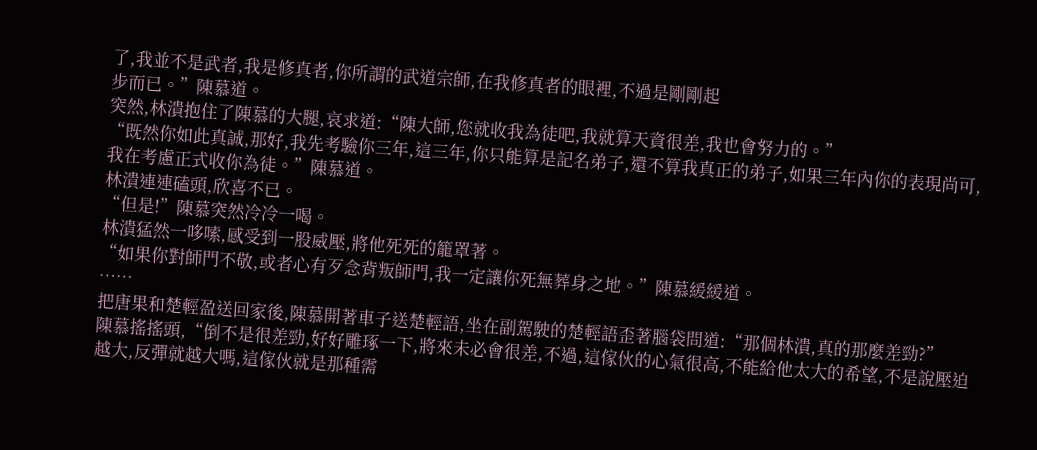了,我並不是武者,我是修真者,你所謂的武道宗師,在我修真者的眼裡,不過是剛剛起
步而已。”陳慕道。
突然,林潰抱住了陳慕的大腿,哀求道:“陳大師,您就收我為徒吧,我就算天資很差,我也會努力的。”
“既然你如此真誠,那好,我先考驗你三年,這三年,你只能算是記名弟子,還不算我真正的弟子,如果三年內你的表現尚可,我在考慮正式收你為徒。”陳慕道。
林潰連連磕頭,欣喜不已。
“但是!”陳慕突然冷冷一喝。
林潰猛然一哆嗦,感受到一股威壓,將他死死的籠罩著。
“如果你對師門不敬,或者心有歹念背叛師門,我一定讓你死無葬身之地。”陳慕緩緩道。
……
把唐果和楚輕盈送回家後,陳慕開著車子送楚輕語,坐在副駕駛的楚輕語歪著腦袋問道:“那個林潰,真的那麼差勁?”
陳慕搖搖頭,“倒不是很差勁,好好雕琢一下,將來未必會很差,不過,這傢伙的心氣很高,不能給他太大的希望,不是說壓迫越大,反彈就越大嗎,這傢伙就是那種需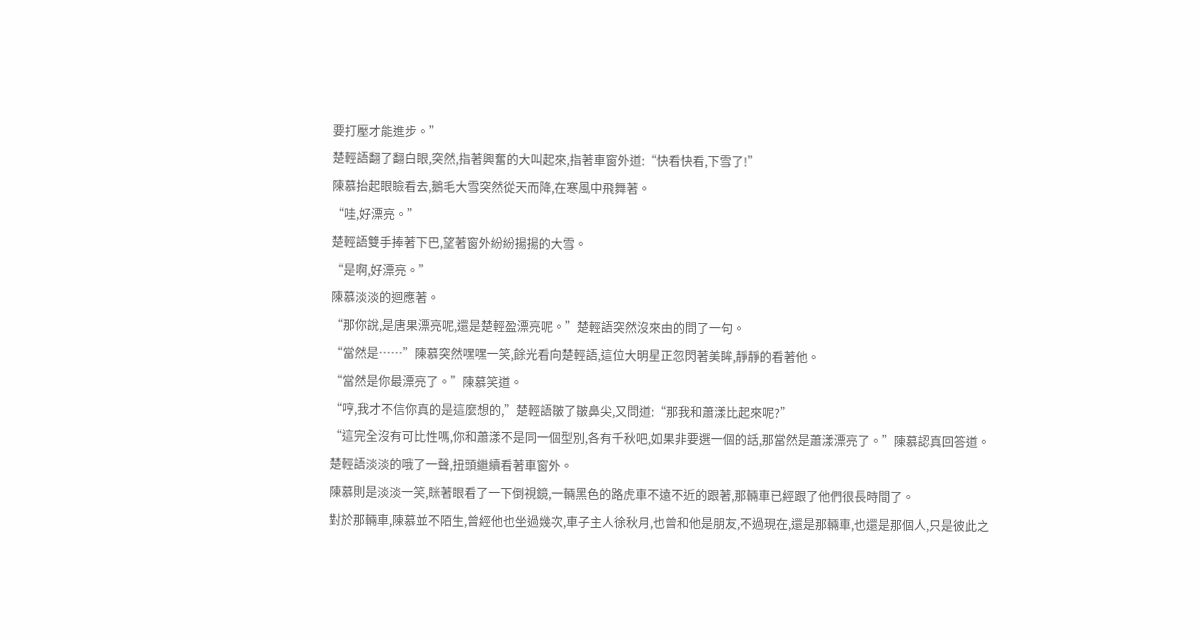要打壓才能進步。”
楚輕語翻了翻白眼,突然,指著興奮的大叫起來,指著車窗外道:“快看快看,下雪了!”
陳慕抬起眼瞼看去,鵝毛大雪突然從天而降,在寒風中飛舞著。
“哇,好漂亮。”
楚輕語雙手捧著下巴,望著窗外紛紛揚揚的大雪。
“是啊,好漂亮。”
陳慕淡淡的迴應著。
“那你說,是唐果漂亮呢,還是楚輕盈漂亮呢。”楚輕語突然沒來由的問了一句。
“當然是……”陳慕突然嘿嘿一笑,餘光看向楚輕語,這位大明星正忽閃著美眸,靜靜的看著他。
“當然是你最漂亮了。”陳慕笑道。
“哼,我才不信你真的是這麼想的,”楚輕語皺了皺鼻尖,又問道:“那我和蕭漾比起來呢?”
“這完全沒有可比性嗎,你和蕭漾不是同一個型別,各有千秋吧,如果非要選一個的話,那當然是蕭漾漂亮了。”陳慕認真回答道。
楚輕語淡淡的哦了一聲,扭頭繼續看著車窗外。
陳慕則是淡淡一笑,眯著眼看了一下倒視鏡,一輛黑色的路虎車不遠不近的跟著,那輛車已經跟了他們很長時間了。
對於那輛車,陳慕並不陌生,曾經他也坐過幾次,車子主人徐秋月,也曾和他是朋友,不過現在,還是那輛車,也還是那個人,只是彼此之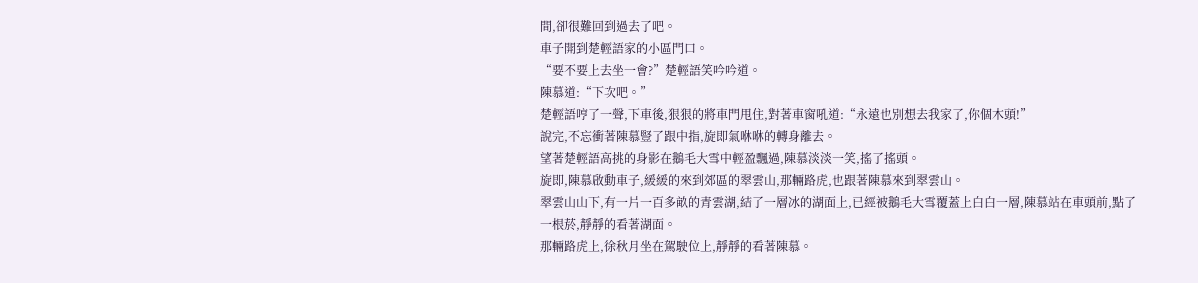間,卻很難回到過去了吧。
車子開到楚輕語家的小區門口。
“要不要上去坐一會?”楚輕語笑吟吟道。
陳慕道:“下次吧。”
楚輕語哼了一聲,下車後,狠狠的將車門甩住,對著車窗吼道:“永遠也別想去我家了,你個木頭!”
說完,不忘衝著陳慕豎了跟中指,旋即氣咻咻的轉身離去。
望著楚輕語高挑的身影在鵝毛大雪中輕盈飄過,陳慕淡淡一笑,搖了搖頭。
旋即,陳慕啟動車子,緩緩的來到郊區的翠雲山,那輛路虎,也跟著陳慕來到翠雲山。
翠雲山山下,有一片一百多畝的青雲湖,結了一層冰的湖面上,已經被鵝毛大雪覆蓋上白白一層,陳慕站在車頭前,點了一根菸,靜靜的看著湖面。
那輛路虎上,徐秋月坐在駕駛位上,靜靜的看著陳慕。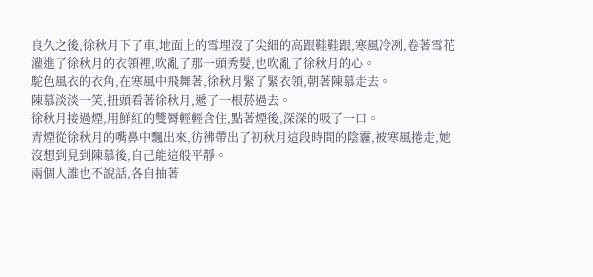良久之後,徐秋月下了車,地面上的雪埋沒了尖細的高跟鞋鞋跟,寒風冷冽,卷著雪花灌進了徐秋月的衣領裡,吹亂了那一頭秀髮,也吹亂了徐秋月的心。
駝色風衣的衣角,在寒風中飛舞著,徐秋月緊了緊衣領,朝著陳慕走去。
陳慕淡淡一笑,扭頭看著徐秋月,遞了一根菸過去。
徐秋月接過煙,用鮮紅的雙脣輕輕含住,點著煙後,深深的吸了一口。
青煙從徐秋月的嘴鼻中飄出來,彷彿帶出了初秋月這段時間的陰霾,被寒風捲走,她沒想到見到陳慕後,自己能這般平靜。
兩個人誰也不說話,各自抽著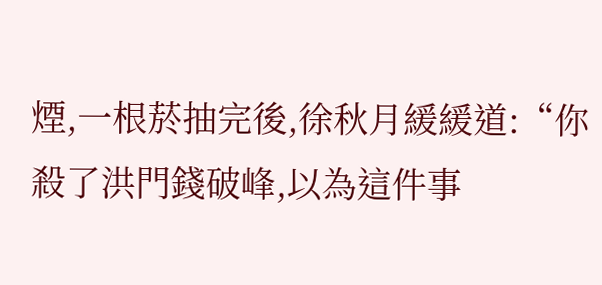煙,一根菸抽完後,徐秋月緩緩道:“你殺了洪門錢破峰,以為這件事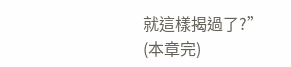就這樣揭過了?”
(本章完)